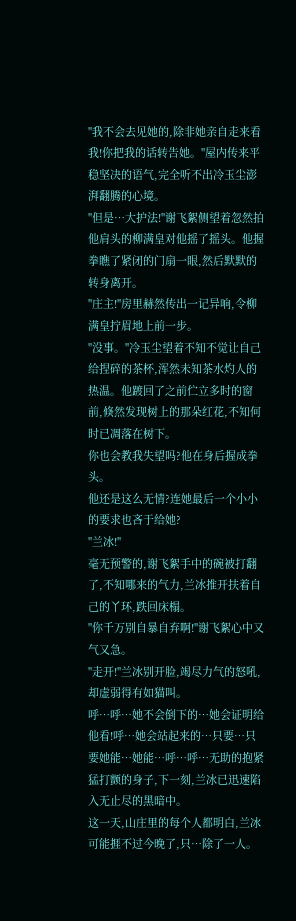"我不会去见她的,除非她亲自走来看我!你把我的话转告她。"屋内传来平稳坚决的语气,完全听不出冷玉尘澎湃翻腾的心境。
"但是…大护法!"谢飞絮侧望着忽然拍他肩头的柳满皇对他摇了摇头。他握拳瞧了紧闭的门扇一眼,然后默默的转身离开。
"庄主!"房里赫然传出一记异响,令柳满皇拧眉地上前一步。
"没事。"冷玉尘望着不知不觉让自己给捏碎的茶杯,浑然未知茶水灼人的热温。他踱回了之前伫立多时的窗前,倏然发现树上的那朵红花,不知何时已凋落在树下。
你也会教我失望吗?他在身后握成拳头。
他还是这么无情?连她最后一个小小的要求也吝于给她?
"兰冰!"
毫无预警的,谢飞絮手中的碗被打翻了,不知哪来的气力,兰冰推开扶着自己的丫环,跌回床榻。
"你千万别自暴自弃啊!"谢飞絮心中又气又急。
"走开!"兰冰别开脸,竭尽力气的怒吼,却虚弱得有如猫叫。
呼…呼…她不会倒下的…她会证明给他看!呼…她会站起来的…只要…只要她能…她能…呼…呼…无助的抱紧猛打颤的身子,下一刻,兰冰已迅速陷入无止尽的黑暗中。
这一天,山庄里的每个人都明白,兰冰可能捱不过今晚了,只…除了一人。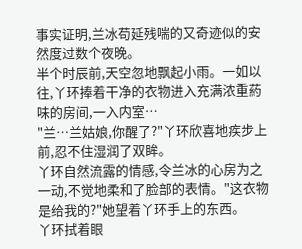事实证明,兰冰苟延残喘的又奇迹似的安然度过数个夜晚。
半个时辰前,天空忽地飘起小雨。一如以往,丫环捧着干净的衣物进入充满浓重葯味的房间,一入内室…
"兰…兰姑娘,你醒了?"丫环欣喜地疾步上前,忍不住湿润了双眸。
丫环自然流露的情感,令兰冰的心房为之一动,不觉地柔和了脸部的表情。"这衣物是给我的?"她望着丫环手上的东西。
丫环拭着眼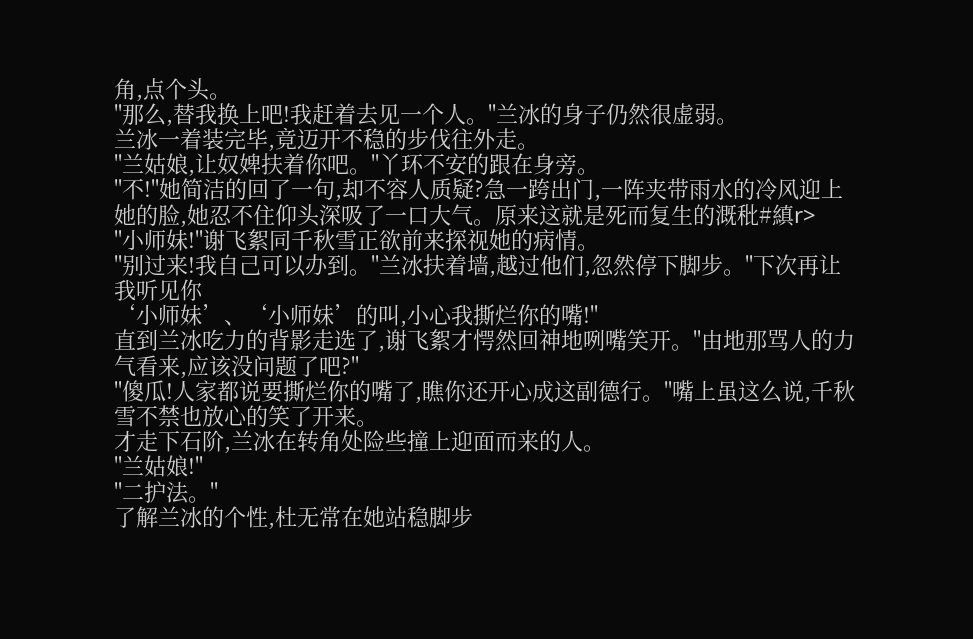角,点个头。
"那么,替我换上吧!我赶着去见一个人。"兰冰的身子仍然很虚弱。
兰冰一着装完毕,竟迈开不稳的步伐往外走。
"兰姑娘,让奴婢扶着你吧。"丫环不安的跟在身旁。
"不!"她简洁的回了一句,却不容人质疑?急一跨出门,一阵夹带雨水的冷风迎上她的脸,她忍不住仰头深吸了一口大气。原来这就是死而复生的溉秕#縝r>
"小师妹!"谢飞絮同千秋雪正欲前来探视她的病情。
"别过来!我自己可以办到。"兰冰扶着墙,越过他们,忽然停下脚步。"下次再让我听见你
‘小师妹’、‘小师妹’的叫,小心我撕烂你的嘴!"
直到兰冰吃力的背影走选了,谢飞絮才愕然回神地咧嘴笑开。"由地那骂人的力气看来,应该没问题了吧?"
"傻瓜!人家都说要撕烂你的嘴了,瞧你还开心成这副德行。"嘴上虽这么说,千秋雪不禁也放心的笑了开来。
才走下石阶,兰冰在转角处险些撞上迎面而来的人。
"兰姑娘!"
"二护法。"
了解兰冰的个性,杜无常在她站稳脚步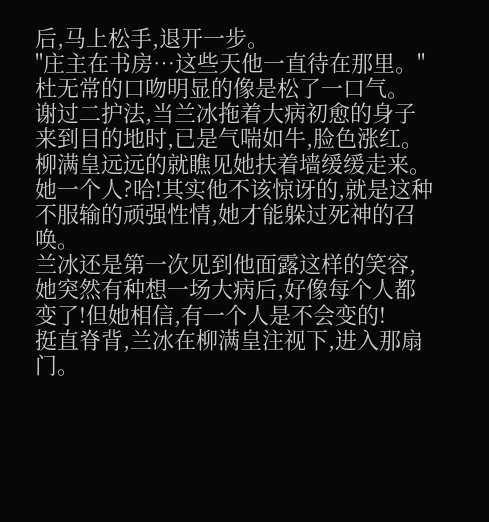后,马上松手,退开一步。
"庄主在书房…这些天他一直待在那里。"杜无常的口吻明显的像是松了一口气。
谢过二护法,当兰冰拖着大病初愈的身子来到目的地时,已是气喘如牛,脸色涨红。
柳满皇远远的就瞧见她扶着墙缓缓走来。她一个人?哈!其实他不该惊讶的,就是这种不服输的顽强性情,她才能躲过死神的召唤。
兰冰还是第一次见到他面露这样的笑容,她突然有种想一场大病后,好像每个人都变了!但她相信,有一个人是不会变的!
挺直脊背,兰冰在柳满皇注视下,进入那扇门。